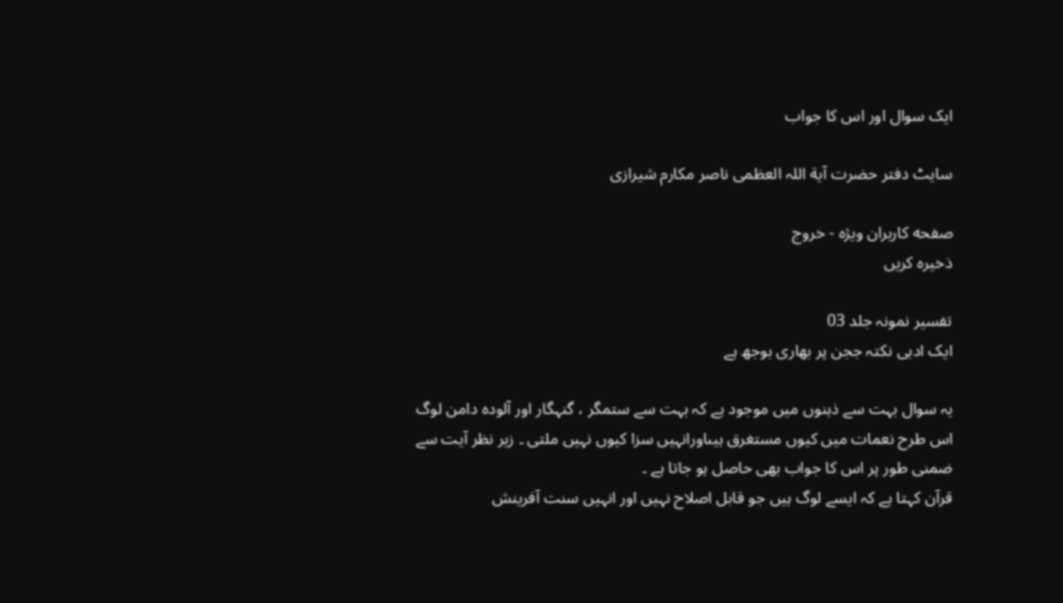ایک سوال اور اس کا جواب

سایٹ دفتر حضرت آیة اللہ العظمی ناصر مکارم شیرازی

صفحه کاربران ویژه - خروج
ذخیره کریں

تفسیر نمونہ جلد 03
ایک ادبی نکتہ ججن پر بھاری بوجھ ہے

یہ سوال بہت سے ذہنوں میں موجود ہے کہ بہت سے ستمگر ، گنہگار اور آلودہ دامن لوگ اس طرح نعمات میں کیوں مستغرق ہیںاورانہیں سزا کیوں نہیں ملتی ۔ زیر نظر آیت سے ضمنی طور پر اس کا جواب بھی حاصل ہو جاتا ہے ۔
قرآن کہتا ہے کہ ایسے لوگ ہیں جو قابل اصلاح نہیں اور انہیں سنت آفرینش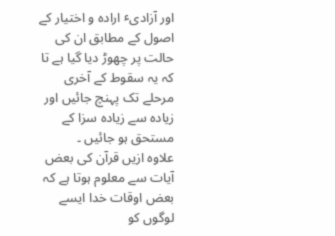اور آزادیٴ ارادہ و اختیار کے اصول کے مطابق ان کی حالت پر چھوڑ دیا گیا ہے تا کہ یہ سقوط کے آخری مرحلے تک پہنچ جائیں اور زیادہ سے زیادہ سزا کے مستحق ہو جائیں ۔
علاوہ ازیں قرآن کی بعض آیات سے معلوم ہوتا ہے کہ بعض اوقات خدا ایسے لوگوں کو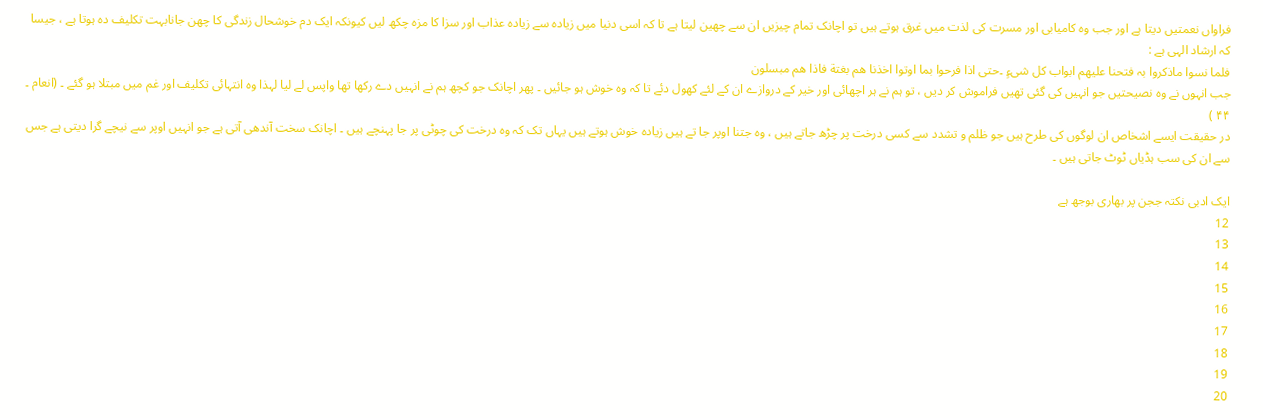فراواں نعمتیں دیتا ہے اور جب وہ کامیابی اور مسرت کی لذت میں غرق ہوتے ہیں تو اچانک تمام چیزیں ان سے چھین لیتا ہے تا کہ اسی دنیا میں زیادہ سے زیادہ عذاب اور سزا کا مزہ چکھ لیں کیونکہ ایک دم خوشحال زندگی کا چھن جانابہت تکلیف دہ ہوتا ہے ، جیسا کہ ارشاد الہی ہے :
فلما نسوا ماذکروا بہ فتحنا علیھم ابواب کل شیءٍ ۔حتی اذا فرحوا بما اوتوا اخذنا ھم بغتة فاذا ھم مبسلون
جب انہوں نے وہ نصیحتیں جو انہیں کی گئی تھیں فراموش کر دیں ، تو ہم نے ہر اچھائی اور خیر کے دروازے ان کے لئے کھول دئے تا کہ وہ خوش ہو جائیں ۔ پھر اچانک جو کچھ ہم نے انہیں دے رکھا تھا واپس لے لیا لہذا وہ انتہائی تکلیف اور غم میں مبتلا ہو گئے ۔ (انعام ۔ ۴۴ )
در حقیقت ایسے اشخاص ان لوگوں کی طرح ہیں جو ظلم و تشدد سے کسی درخت پر چڑھ جاتے ہیں ، وہ جتنا اوپر جا تے ہیں زیادہ خوش ہوتے ہیں یہاں تک کہ وہ درخت کی چوٹی پر جا پہنچے ہیں ۔ اچانک سخت آندھی آتی ہے جو انہیں اوپر سے نیچے گرا دیتی ہے جس سے ان کی سب ہڈیاں ٹوٹ جاتی ہیں ۔

ایک ادبی نکتہ ججن پر بھاری بوجھ ہے
12
13
14
15
16
17
18
19
20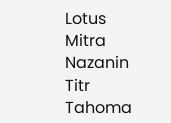Lotus
Mitra
Nazanin
Titr
Tahoma